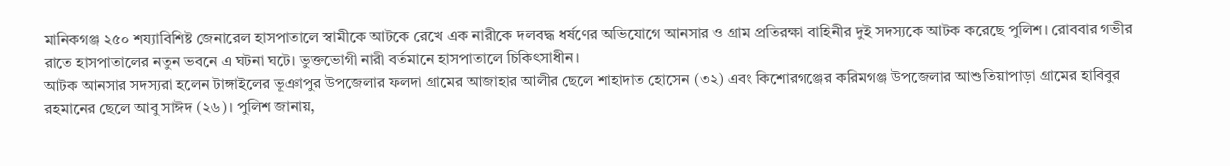মানিকগঞ্জ ২৫০ শয্যাবিশিষ্ট জেনারেল হাসপাতালে স্বামীকে আটকে রেখে এক নারীকে দলবদ্ধ ধর্ষণের অভিযোগে আনসার ও গ্রাম প্রতিরক্ষা বাহিনীর দুই সদস্যকে আটক করেছে পুলিশ। রোববার গভীর রাতে হাসপাতালের নতুন ভবনে এ ঘটনা ঘটে। ভুক্তভোগী নারী বর্তমানে হাসপাতালে চিকিৎসাধীন।
আটক আনসার সদস্যরা হলেন টাঙ্গাইলের ভূঞাপুর উপজেলার ফলদা গ্রামের আজাহার আলীর ছেলে শাহাদাত হোসেন (৩২) এবং কিশোরগঞ্জের করিমগঞ্জ উপজেলার আশুতিয়াপাড়া গ্রামের হাবিবুর রহমানের ছেলে আবু সাঈদ (২৬)। পুলিশ জানায়,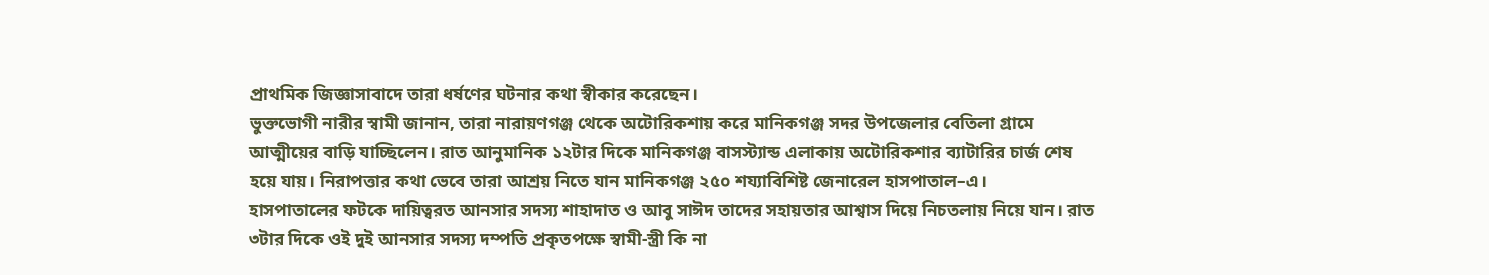প্রাথমিক জিজ্ঞাসাবাদে তারা ধর্ষণের ঘটনার কথা স্বীকার করেছেন।
ভুক্তভোগী নারীর স্বামী জানান, তারা নারায়ণগঞ্জ থেকে অটোরিকশায় করে মানিকগঞ্জ সদর উপজেলার বেতিলা গ্রামে আত্মীয়ের বাড়ি যাচ্ছিলেন। রাত আনুমানিক ১২টার দিকে মানিকগঞ্জ বাসস্ট্যান্ড এলাকায় অটোরিকশার ব্যাটারির চার্জ শেষ হয়ে যায়। নিরাপত্তার কথা ভেবে তারা আশ্রয় নিতে যান মানিকগঞ্জ ২৫০ শয্যাবিশিষ্ট জেনারেল হাসপাতাল–এ।
হাসপাতালের ফটকে দায়িত্বরত আনসার সদস্য শাহাদাত ও আবু সাঈদ তাদের সহায়তার আশ্বাস দিয়ে নিচতলায় নিয়ে যান। রাত ৩টার দিকে ওই দুই আনসার সদস্য দম্পতি প্রকৃতপক্ষে স্বামী-স্ত্রী কি না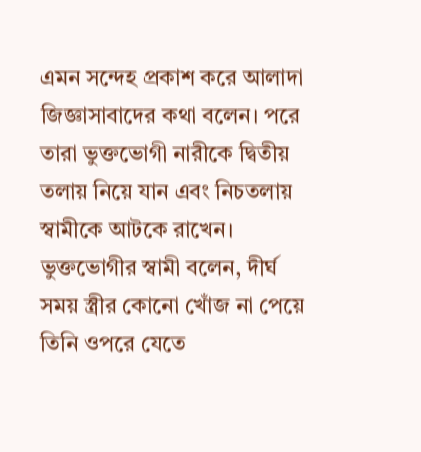এমন সন্দেহ প্রকাশ করে আলাদা জিজ্ঞাসাবাদের কথা বলেন। পরে তারা ভুক্তভোগী নারীকে দ্বিতীয় তলায় নিয়ে যান এবং নিচতলায় স্বামীকে আটকে রাখেন।
ভুক্তভোগীর স্বামী বলেন, দীর্ঘ সময় স্ত্রীর কোনো খোঁজ না পেয়ে তিনি ওপরে যেতে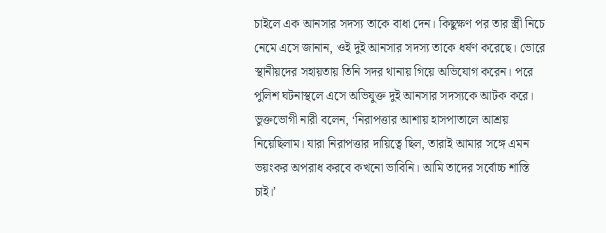চাইলে এক আনসার সদস্য তাকে বাধা দেন। কিছুক্ষণ পর তার স্ত্রী নিচে নেমে এসে জানান, ওই দুই আনসার সদস্য তাকে ধর্ষণ করেছে। ভোরে স্থানীয়দের সহায়তায় তিনি সদর থানায় গিয়ে অভিযোগ করেন। পরে পুলিশ ঘটনাস্থলে এসে অভিযুক্ত দুই আনসার সদস্যকে আটক করে।
ভুক্তভোগী নারী বলেন, ‘নিরাপত্তার আশায় হাসপাতালে আশ্রয় নিয়েছিলাম। যারা নিরাপত্তার দায়িত্বে ছিল, তারাই আমার সঙ্গে এমন ভয়ংকর অপরাধ করবে কখনো ভাবিনি। আমি তাদের সর্বোচ্চ শাস্তি চাই।’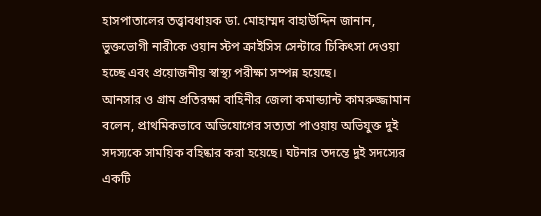হাসপাতালের তত্ত্বাবধায়ক ডা. মোহাম্মদ বাহাউদ্দিন জানান, ভুক্তভোগী নারীকে ওয়ান স্টপ ক্রাইসিস সেন্টারে চিকিৎসা দেওয়া হচ্ছে এবং প্রয়োজনীয় স্বাস্থ্য পরীক্ষা সম্পন্ন হয়েছে।
আনসার ও গ্রাম প্রতিরক্ষা বাহিনীর জেলা কমান্ড্যান্ট কামরুজ্জামান বলেন, প্রাথমিকভাবে অভিযোগের সত্যতা পাওয়ায় অভিযুক্ত দুই সদস্যকে সাময়িক বহিষ্কার করা হয়েছে। ঘটনার তদন্তে দুই সদস্যের একটি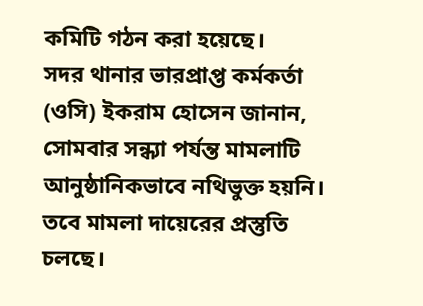কমিটি গঠন করা হয়েছে।
সদর থানার ভারপ্রাপ্ত কর্মকর্তা (ওসি) ইকরাম হোসেন জানান, সোমবার সন্ধ্যা পর্যন্ত মামলাটি আনুষ্ঠানিকভাবে নথিভুক্ত হয়নি। তবে মামলা দায়েরের প্রস্তুতি চলছে।